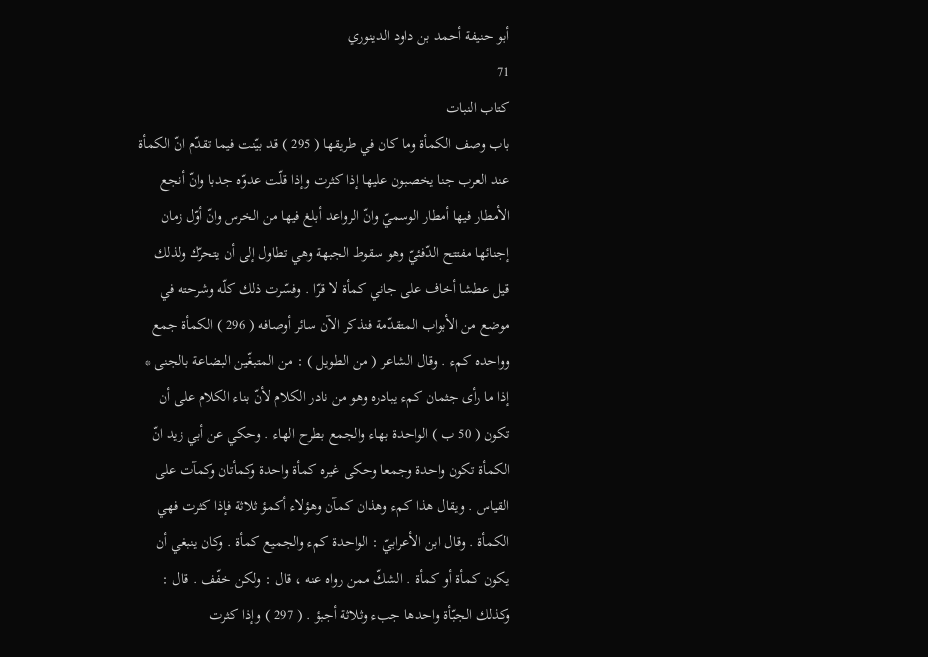أبو حنيفة أحمد بن داود الدينوري
71
كتاب النبات
باب وصف الكمأة وما كان في طريقها ( 295 ) قد بيّنت فيما تقدّم انّ الكمأة عند العرب جنا يخصبون عليها إذا كثرت وإذا قلّت عدوّه جدبا وانّ أنجع الأمطار فيها أمطار الوسميّ وانّ الرواعد أبلغ فيها من الخرس وانّ أوّل زمان إجنائها مفتتح الدّفئيّ وهو سقوط الجبهة وهي تطاول إلى أن يتحرّك ولذلك قيل عطشا أخاف على جاني كمأة لا قرّا . وفسّرت ذلك كلّه وشرحته في موضع من الأبواب المتقدّمة فنذكر الآن سائر أوصافه ( 296 ) الكمأة جمع وواحده كمء . وقال الشاعر ( من الطويل ) : من المتبغّين البضاعة بالجنى * إذا ما رأى جثمان كمء يبادره وهو من نادر الكلام لأنّ بناء الكلام على أن تكون ( 50 ب ) الواحدة بهاء والجمع بطرح الهاء . وحكي عن أبي زيد انّ الكمأة تكون واحدة وجمعا وحكى غيره كمأة واحدة وكمأتان وكمآت على القياس . ويقال هذا كمء وهذان كمآن وهؤلاء أكمؤ ثلاثة فإذا كثرت فهي الكمأة . وقال ابن الأعرابيّ : الواحدة كمء والجميع كمأة . وكان ينبغي أن يكون كمأة أو كمأة . الشكّ ممن رواه عنه ، قال : ولكن خفّف . قال : وكذلك الجبّأة واحدها جبء وثلاثة أجبؤ . ( 297 ) وإذا كثرت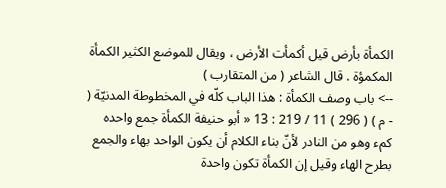الكمأة بأرض قيل أكمأت الأرض ، ويقال للموضع الكثير الكمأة المكمؤة . قال الشاعر ( من المتقارب )
--> باب وصف الكمأة : هذا الباب كلّه في المخطوطة المدنيّة ( - م ) ( 296 ) 11 / 219 : 13 « أبو حنيفة الكمأة جمع واحده كمء وهو من النادر لأنّ بناء الكلام أن يكون الواحد بهاء والجمع بطرح الهاء وقيل إن الكمأة تكون واحدة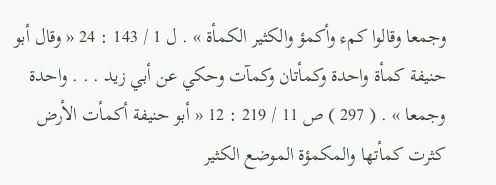وجمعا وقالوا كمء وأكمؤ والكثير الكمأة » . ل 1 / 143 : 24 « وقال أبو حنيفة كمأة واحدة وكمأتان وكمآت وحكي عن أبي زيد . . . واحدة وجمعا » . ( 297 ) ص 11 / 219 : 12 « أبو حنيفة أكمأت الأرض كثرت كمأتها والمكمؤة الموضع الكثير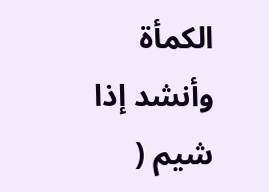الكمأة وأنشد إذا شيم (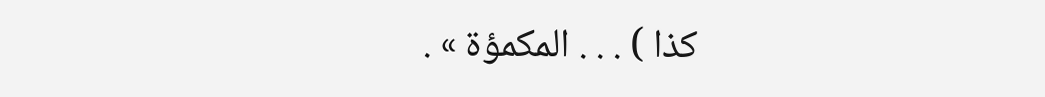كذا ) . . . المكمؤة » .